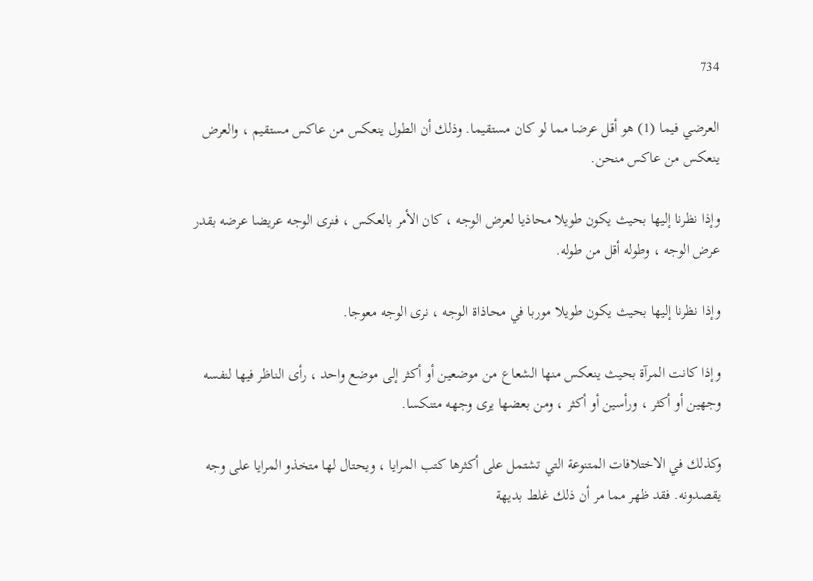734

العرضي فيما (1) هو أقل عرضا مما لو كان مستقيما. وذلك أن الطول ينعكس من عاكس مستقيم ، والعرض ينعكس من عاكس منحن.

وإذا نظرنا إليها بحيث يكون طويلا محاذيا لعرض الوجه ، كان الأمر بالعكس ، فنرى الوجه عريضا عرضه بقدر عرض الوجه ، وطوله أقل من طوله.

وإذا نظرنا إليها بحيث يكون طويلا موربا في محاذاة الوجه ، نرى الوجه معوجا.

وإذا كانت المرآة بحيث ينعكس منها الشعاع من موضعين أو أكثر إلى موضع واحد ، رأى الناظر فيها لنفسه وجهين أو أكثر ، ورأسين أو أكثر ، ومن بعضها يرى وجهه متنكسا.

وكذلك في الاختلافات المتنوعة التي تشتمل على أكثرها كتب المرايا ، ويحتال لها متخذو المرايا على وجه يقصدونه. فقد ظهر مما مر أن ذلك غلط بديهة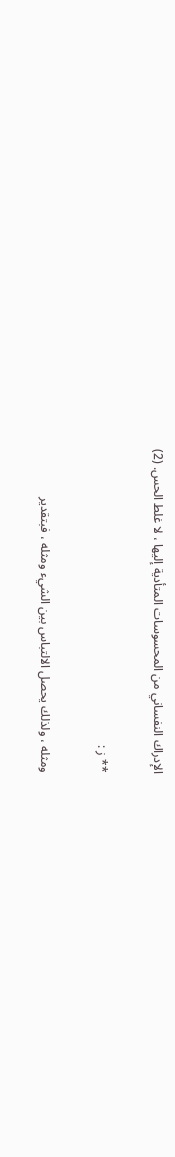الإدراك النفساني من المحسوسات المتأدية إليها ، لا غلط الحس. (2)

** ز :

ومثله ، ولذلك يحصل الالتباس بين الشيء ومثله ، فبتقدير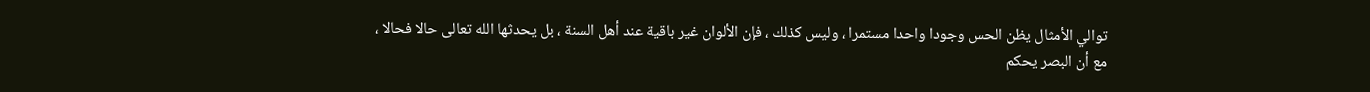توالي الأمثال يظن الحس وجودا واحدا مستمرا ، وليس كذلك ، فإن الألوان غير باقية عند أهل السنة ، بل يحدثها الله تعالى حالا فحالا ، مع أن البصر يحكم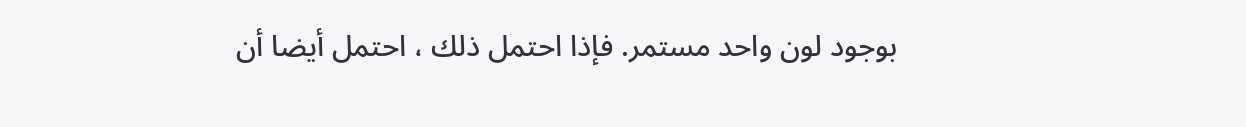بوجود لون واحد مستمر. فإذا احتمل ذلك ، احتمل أيضا أن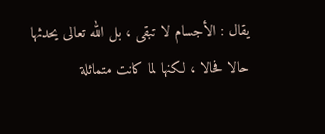يقال : الأجسام لا تبقى ، بل الله تعالى يحدثها حالا فحالا ، لكنها لما كانت متماثلة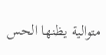متوالية يظنها الحس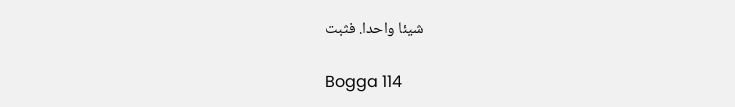شيئا واحدا. فثبت

Bogga 114